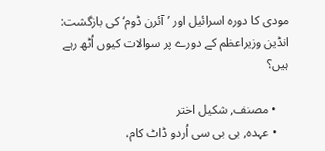مودی کا دورہ اسرائیل اور ’آئرن ڈوم‘ کی بازگشت: انڈین وزیراعظم کے دورے پر سوالات کیوں اُٹھ رہے ہیں؟

    • مصنف, شکیل اختر
    • عہدہ, بی بی سی اُردو ڈاٹ کام،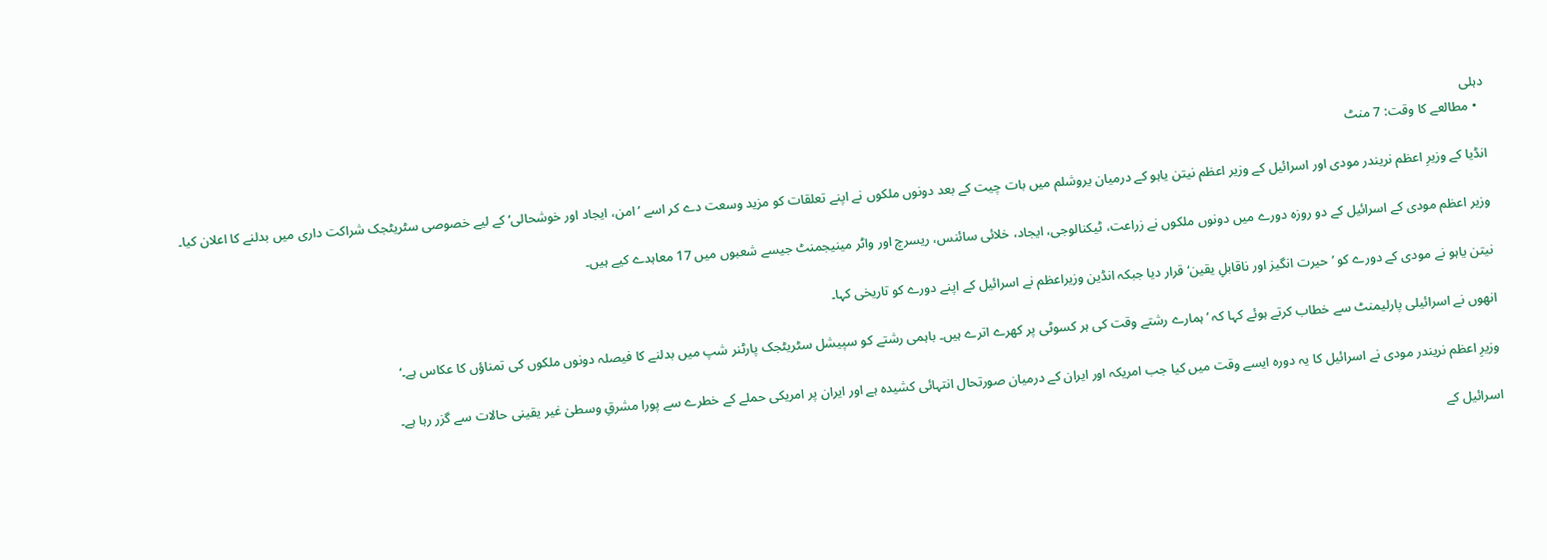دہلی
  • مطالعے کا وقت: 7 منٹ

انڈیا کے وزیرِ اعظم نریندر مودی اور اسرائیل کے وزیر اعظم نیتن یاہو کے درمیان یروشلم میں بات چیت کے بعد دونوں ملکوں نے اپنے تعلقات کو مزید وسعت دے کر اسے ’امن، ایجاد اور خوشحالی‘ کے لیے خصوصی سٹریٹجک شراکت داری میں بدلنے کا اعلان کیا۔

وزیر اعظم مودی کے اسرائیل کے دو روزہ دورے میں دونوں ملکوں نے زراعت، ٹیکنالوجی، ایجاد، خلائی سائنس، ریسرچ اور واٹر مینیجمنٹ جیسے شعبوں میں 17 معاہدے کیے ہیں۔

نیتن یاہو نے مودی کے دورے کو ’حیرت انگیز اور ناقابلِ یقین‘ قرار دیا جبکہ انڈین وزیراعظم نے اسرائیل کے اپنے دورے کو تاریخی کہا۔

انھوں نے اسرائیلی پارلیمنٹ سے خطاب کرتے ہوئے کہا کہ ’ہمارے رشتے وقت کی ہر کسوٹی پر کھرے اترے ہیں۔ باہمی رشتے کو سپیشل سٹریٹجک پارٹنر شپ میں بدلنے کا فیصلہ دونوں ملکوں کی تمناؤں کا عکاس ہے۔‘

وزیرِ اعظم نریندر مودی نے اسرائیل کا یہ دورہ ایسے وقت میں کیا جب امریکہ اور ایران کے درمیان صورتحال انتہائی کشیدہ ہے اور ایران پر امریکی حملے کے خطرے سے پورا مشرقِ وسطیٰ غیر یقینی حالات سے گزر رہا ہے۔

اسرائیل کے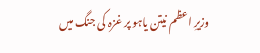وزیرِ اعظم نیتن یاہو پر غزہ کی جنگ میں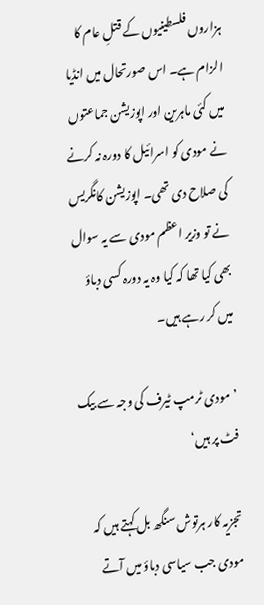ہزاروں فلسطینیوں کے قتلِ عام کا الزام ہے۔ اس صورتحال میں انڈیا میں کئی ماہرین اور اپوزیشن جماعتوں نے مودی کو اسرائیل کا دورہ نہ کرنے کی صلاح دی تھی۔ اپوزیشن کانگریس نے تو وزیر اعظم مودی سے یہ سوال بھی کیا تھا کہ کیا وہ یہ دورہ کسی دباؤ میں کر رہے ہیں۔

’مودی ٹرمپ ٹیرف کی وجہ سے بیک فٹ پر ہیں‘

تجزیہ کار ہرتوش سنگھ بل کہتے ہیں کہ مودی جب سیاسی دباؤ میں آتے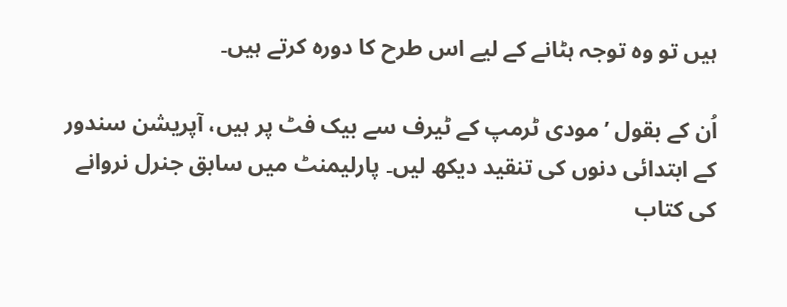ہيں تو وہ توجہ ہٹانے کے لیے اس طرح کا دورہ کرتے ہیں۔

اُن کے بقول ’مودی ٹرمپ کے ٹیرف سے بیک فٹ پر ہیں، آپریشن سندور کے ابتدائی دنوں کی تنقید دیکھ لیں۔ پارلیمنٹ میں سابق جنرل نروانے کی کتاب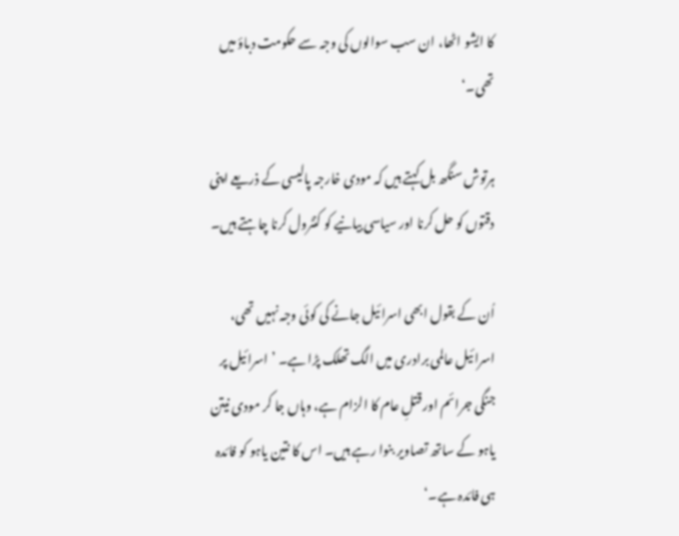کا ایشو اٹھا، ان سب سوالوں کی وجہ سے حکومت دباؤ میں تھی۔‘

ہرتوش سنگھ بل کہتے ہیں کہ مودی خارجہ پالیسی کے ذریعے اپنی دقتوں کو حل کرنا اور سیاسی بیانیے کو کنٹرول کرنا چاہتے ہیں۔

اُن کے بقول ابھی اسرائیل جانے کی کوئی وجہ نہیں تھی، اسرائیل عالمی برادری میں الگ تھلک پڑا ہے۔ ’اسرائیل پر جنگی جرائم اور قتلِ عام کا الزام ہے، وہاں جا کر مودی نیتن یاہو کے ساتھ تصاویر بنوا رہے ہیں۔ اس کا نتین یاہو کو فائدہ ہی فائدہ ہے۔‘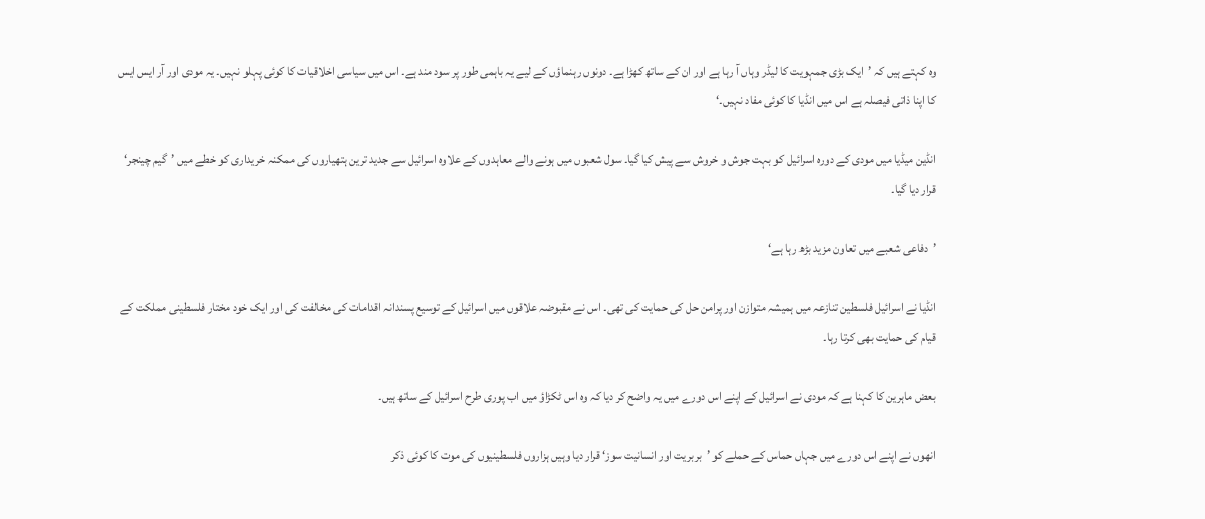وہ کہتے ہیں کہ ’ایک بڑی جمہویت کا لیڈر وہاں آ رہا ہے اور ان کے ساتھ کھڑا ہے۔ دونوں رہنماؤں کے لیے یہ باہمی طور پر سود مند ہے۔ اس میں سیاسی اخلاقیات کا کوئی پہلو نہیں۔ یہ مودی اور آر ایس ایس کا اپنا ذاتی فیصلہ ہے اس میں انڈیا کا کوئی مفاد نہیں۔‘

انڈین میڈیا میں مودی کے دورہ اسرائیل کو بہت جوش و خروش سے پیش کیا گیا۔ سول شعبوں میں ہونے والے معاہدوں کے علاوہ اسرائیل سے جدید ترین ہتھیاروں کی ممکنہ خریداری کو خطے میں ’گیم چینجر‘ قرار دیا گیا۔

’دفاعی شعبے میں تعاون مزید بڑھ رہا ہے‘

انڈیا نے اسرائیل فلسطین تنازعہ میں ہمیشہ متوازن اور پرامن حل کی حمایت کی تھی۔ اس نے مقبوضہ علاقوں میں اسرائیل کے توسیع پسندانہ اقدامات کی مخالفت کی اور ایک خود مختار فلسطینی مملکت کے قیام کی حمایت بھی کرتا رہا۔

بعض ماہرین کا کہنا ہے کہ مودی نے اسرائیل کے اپنے اس دورے میں یہ واضح کر دیا کہ وہ اس ٹکڑاؤ میں اب پوری طرح اسرائیل کے ساتھ ہیں۔

انھوں نے اپنے اس دورے میں جہاں حماس کے حملے کو ’بربریت اور انسانیت سوز‘ قرار دیا وہیں ہزاروں فلسطینیوں کی موت کا کوئی ذکر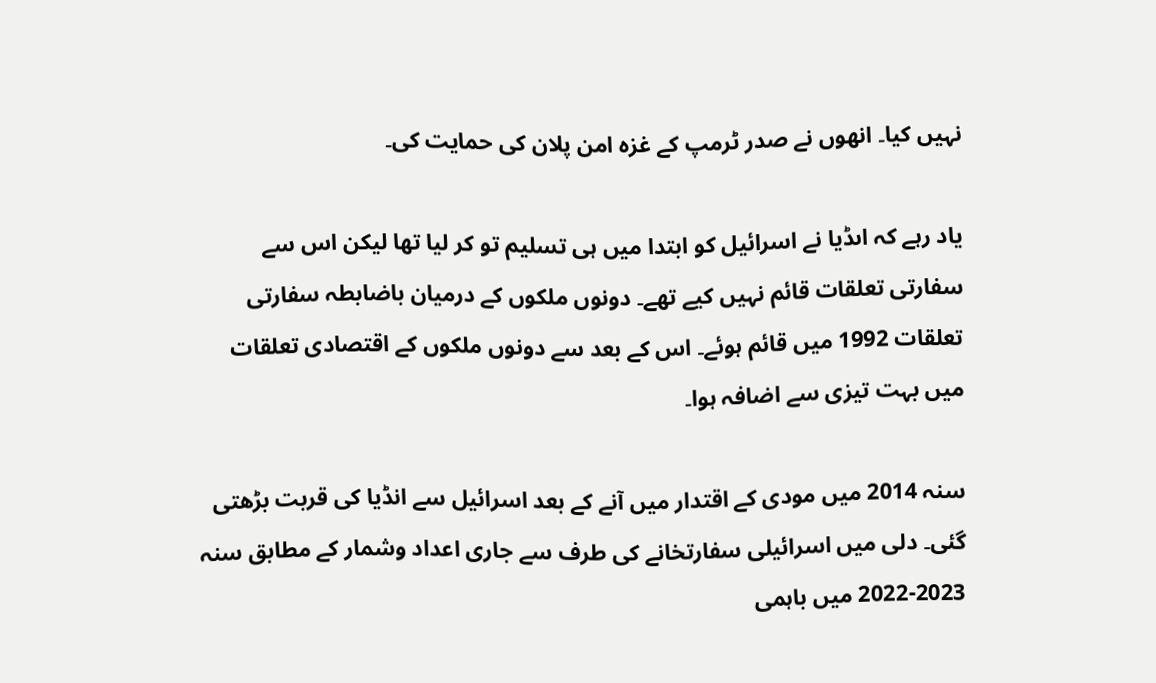نہیں کیا۔ انھوں نے صدر ٹرمپ کے غزہ امن پلان کی حمایت کی۔

یاد رہے کہ اںڈیا نے اسرائیل کو ابتدا میں ہی تسلیم تو کر لیا تھا لیکن اس سے سفارتی تعلقات قائم نہیں کیے تھے۔ دونوں ملکوں کے درمیان باضابطہ سفارتی تعلقات 1992 میں قائم ہوئے۔ اس کے بعد سے دونوں ملکوں کے اقتصادی تعلقات میں بہت تیزی سے اضافہ ہوا۔

سنہ 2014 میں مودی کے اقتدار میں آنے کے بعد اسرائیل سے انڈیا کی قربت بڑھتی گئی۔ دلی میں اسرائیلی سفارتخانے کی طرف سے جاری اعداد وشمار کے مطابق سنہ 2023-2022 میں باہمی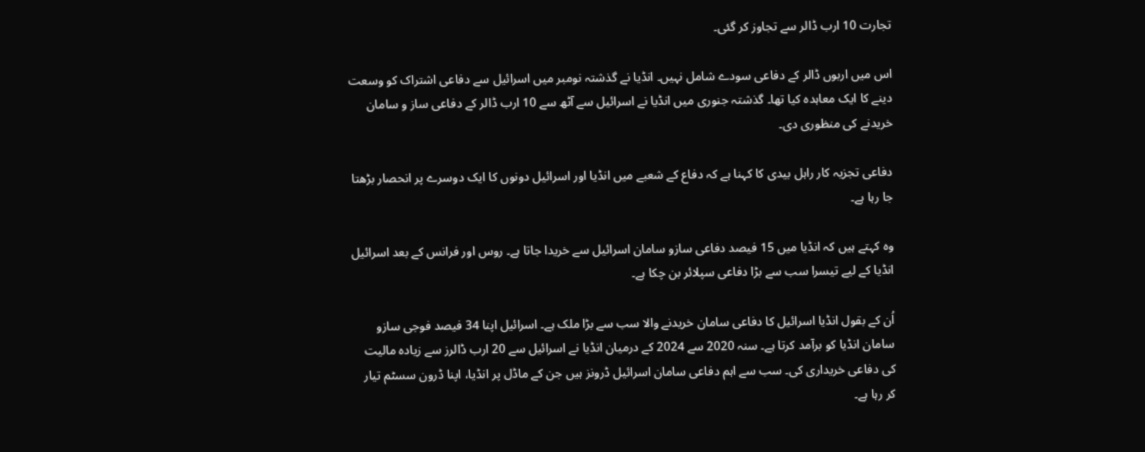تجارت 10 ارب ڈالر سے تجاوز کر گئی۔

اس میں اربوں ڈالر کے دفاعی سودے شامل نہیں۔ انڈیا نے گذشتہ نومبر میں اسرائیل سے دفاعی اشتراک کو وسعت دینے کا ایک معاہدہ کیا تھا۔ گذشتہ جنوری میں انڈیا نے اسرائیل سے آٹھ سے 10 ارب ڈالر کے دفاعی ساز و سامان خریدنے کی منظوری دی۔

دفاعی تجزیہ کار راہل بیدی کا کہنا ہے کہ دفاع کے شعبے میں انڈیا اور اسرائیل دونوں کا ایک دوسرے پر انحصار بڑھتا جا رہا ہے۔

وہ کہتے ہیں کہ انڈیا میں 15 فیصد دفاعی سازو سامان اسرائیل سے خریدا جاتا ہے۔ روس اور فرانس کے بعد اسرائیل انڈیا کے لیے تیسرا سب سے بڑا دفاعی سپلائر بن چکا ہے۔

اُن کے بقول انڈیا اسرائیل کا دفاعی سامان خریدنے والا سب سے بڑا ملک ہے۔ اسرائیل اپنا 34 فیصد فوجی سازو سامان انڈیا کو برآمد کرتا ہے۔ سنہ 2020 سے 2024 کے درمیان انڈیا نے اسرائیل سے 20 ارب ڈالرز سے زیادہ مالیت کی دفاعی خریداری کی۔ سب سے اہم دفاعی سامان اسرائیل ڈرونز ہیں جن کے ماڈل پر انڈیا، اپنا ڈرون سسٹم تیار کر رہا ہے۔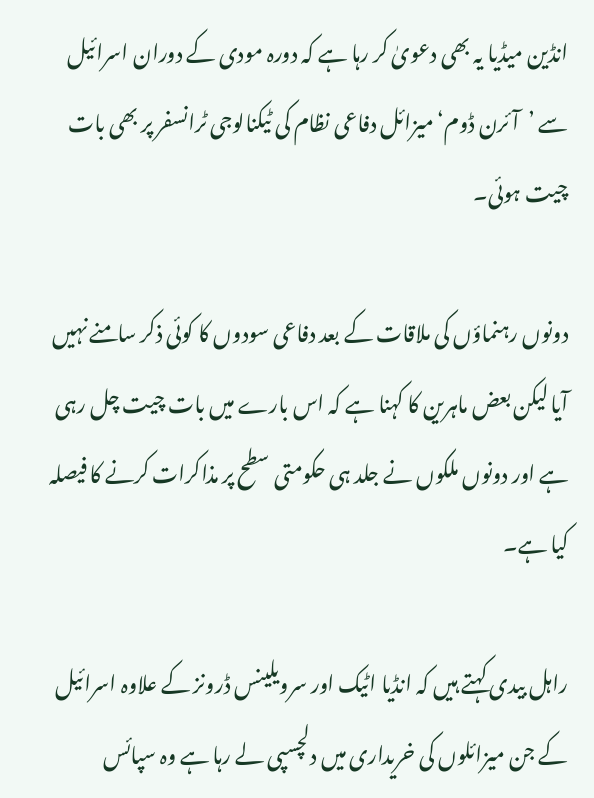انڈین میڈیا یہ بھی دعویٰ کر رہا ہے کہ دورہ مودی کے دوران اسرائیل سے ’آئرن ڈوم‘ میزائل دفاعی نظام کی ٹیکنالوجی ٹرانسفر پر بھی بات چیت ہوئی۔

دونوں رہنماؤں کی ملاقات کے بعد دفاعی سودوں کا کوئی ذکر سامنے نہیں آیا لیکن بعض ماہرین کا کہنا ہے کہ اس بارے میں بات چیت چل رہی ہے اور دونوں ملکوں نے جلد ہی حکومتی سطح پر مذاکرات کرنے کا فیصلہ کیا ہے۔

راہل بیدی کہتے ہیں کہ انڈیا اٹیک اور سرویلینس ڈرونز کے علاوہ اسرائیل کے جن میزائلوں کی خریداری میں دلچسپی لے رہا ہے وہ سپائس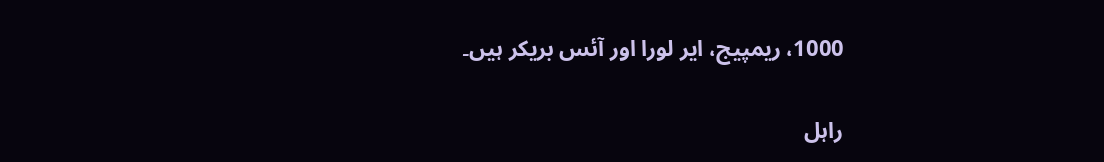1000، ریمپیج، ایر لورا اور آئس بریکر ہیں۔

راہل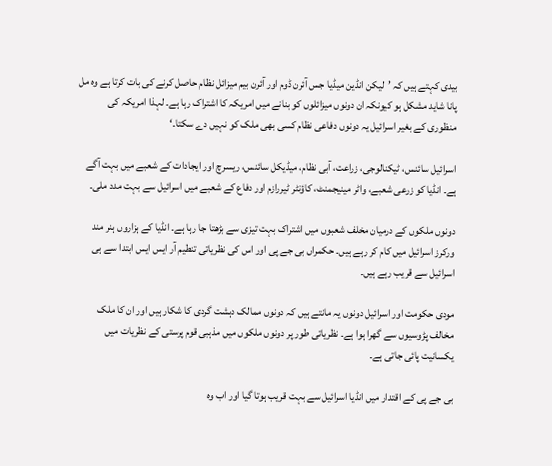بیدی کہتے ہیں کہ ’لیکن انڈین میڈیا جس آئرن ڈوم اور آئرن بیم میزائل نظام حاصل کرنے کی بات کرتا ہے وہ مل پانا شاید مشکل ہو کیونکہ ان دونوں میزائلوں کو بنانے میں امریکہ کا اشتراک رہا ہے۔ لہذا امریکہ کی منظوری کے بغیر اسرائیل یہ دونوں دفاعی نظام کسی بھی ملک کو نہیں دے سکتا۔‘

اسرائیل سائنس، ٹیکنالوجی، زراعت، آبی نظام، میڈیکل سائنس، ریسرچ اور ایجادات کے شعبے میں بہت آگے ہے۔ انڈیا کو زرعی شعبے، واٹر مینیجمنٹ، کاؤنٹر ٹیررازم اور دفاع کے شعبے میں اسرائیل سے بہت مدد ملی۔

دونوں ملکوں کے درمیان مخلف شعبوں میں اشتراک بہت تیزی سے بڑھتا جا رہا ہے۔ انڈیا کے ہزاروں ہنر مند ورکرز اسرائیل میں کام کر رہے ہیں۔ حکمراں بی جے پی اور اس کی نظریاتی تنطیم آر ایس ایس ابتدا سے ہی اسرائیل سے قریب رہے ہیں۔

مودی حکومت اور اسرائیل دونوں یہ مانتے ہیں کہ دونوں ممالک دہشت گردی کا شکار ہیں اور ان کا ملک مخالف پڑوسیوں سے گھرا ہوا ہے۔ نظریاتی طور پر دونوں ملکوں میں مذہبی قوم پرستی کے نظریات میں یکسانیت پائی جاتی ہے۔

بی جے پی کے اقتدار میں انڈیا اسرائیل سے بہت قریب ہوتا گیا اور اب وہ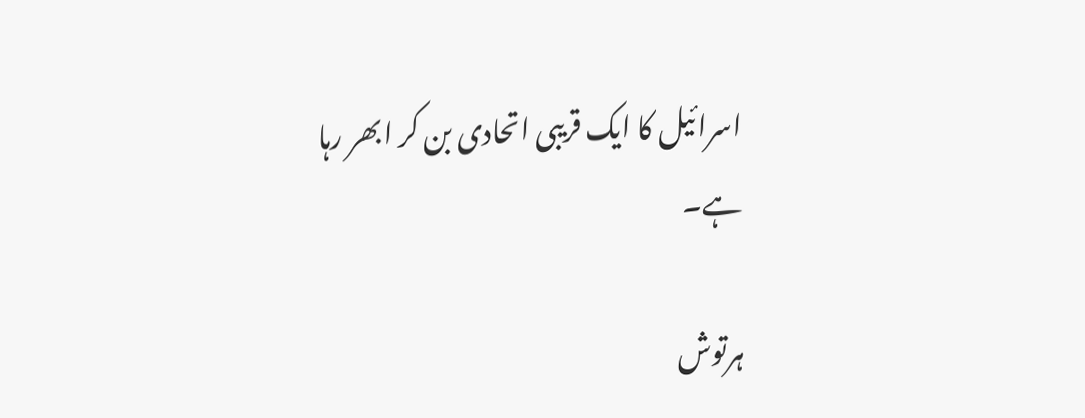اسرائیل کا ایک قریبی اتحادی بن کر ابھر رہا ہے۔

ہرتوش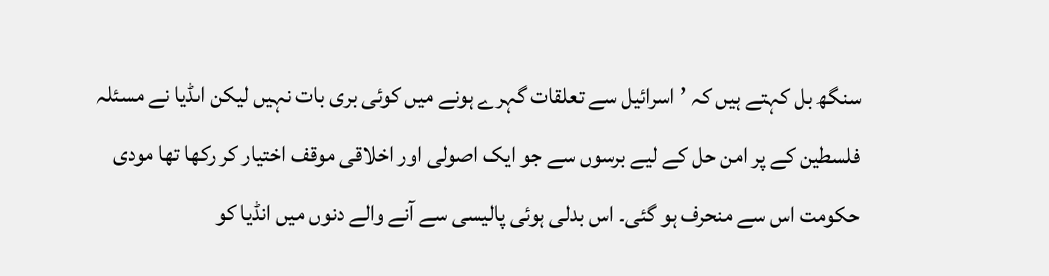سنگھ بل کہتے ہیں کہ ’اسرائیل سے تعلقات گہرے ہونے میں کوئی بری بات نہیں لیکن اںڈیا نے مسئلہ فلسطین کے پر امن حل کے لیے برسوں سے جو ایک اصولی اور اخلاقی موقف اختیار کر رکھا تھا مودی حکومت اس سے منحرف ہو گئی۔ اس بدلی ہوئی پالیسی سے آنے والے دنوں میں انڈیا کو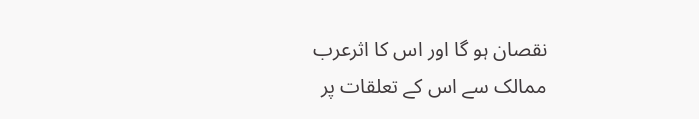نقصان ہو گا اور اس کا اثرعرب ممالک سے اس کے تعلقات پر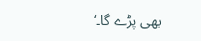بھی پڑے گا۔‘